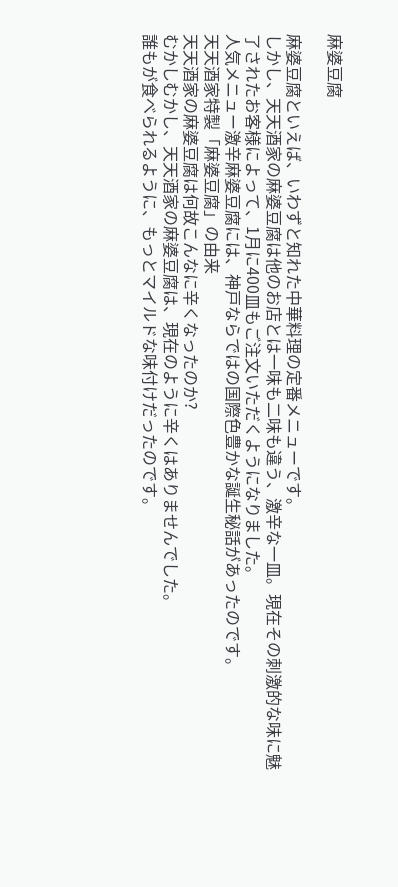麻婆豆腐

麻婆豆腐といえば、いわずと知れた中華料理の定番メニューです。
しかし、天天酒家の麻婆豆腐は他のお店とは一味も二味も違う、激辛な一皿。現在その刺激的な味に魅了されたお客様によって、1月に400皿もご注文いただくようになりました。
人気メニュー激辛麻婆豆腐には、神戸ならではの国際色豊かな誕生秘話があったのです。
天天酒家特製「麻婆豆腐」の由来
天天酒家の麻婆豆腐は何故こんなに辛くなったのか?
むかしむかし、天天酒家の麻婆豆腐は、現在のように辛くはありませんでした。
誰もが食べられるように、もっとマイルドな味付けだったのです。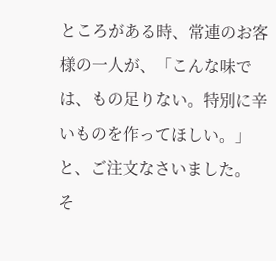ところがある時、常連のお客様の一人が、「こんな味では、もの足りない。特別に辛いものを作ってほしい。」と、ご注文なさいました。
そ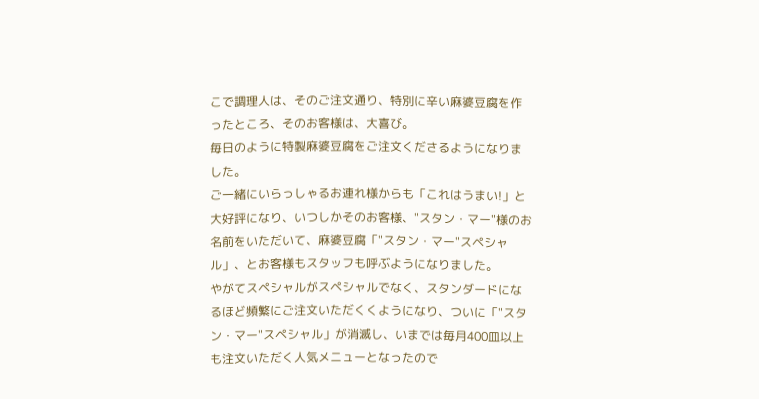こで調理人は、そのご注文通り、特別に辛い麻婆豆腐を作ったところ、そのお客様は、大喜び。
毎日のように特製麻婆豆腐をご注文くださるようになりました。
ご一緒にいらっしゃるお連れ様からも「これはうまい!」と大好評になり、いつしかそのお客様、"スタン・マー"様のお名前をいただいて、麻婆豆腐「"スタン・マー"スペシャル」、とお客様もスタッフも呼ぶようになりました。
やがてスペシャルがスペシャルでなく、スタンダードになるほど頻繁にご注文いただくくようになり、ついに「"スタン・マー"スペシャル」が消滅し、いまでは毎月400皿以上も注文いただく人気メニューとなったので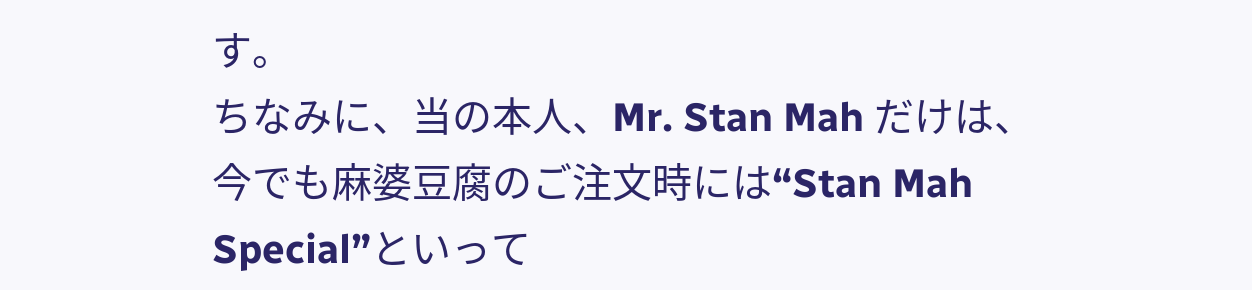す。
ちなみに、当の本人、Mr. Stan Mah だけは、今でも麻婆豆腐のご注文時には“Stan Mah Special”といって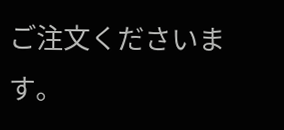ご注文くださいます。